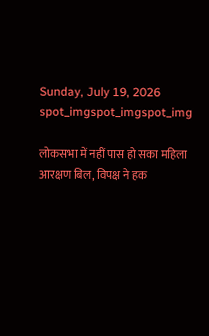Sunday, July 19, 2026
spot_imgspot_imgspot_img

लोकसभा में नहीं पास हो सका महिला आरक्षण बिल, विपक्ष ने हक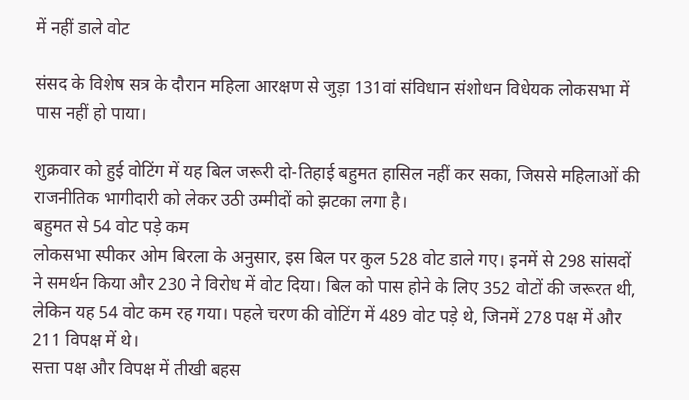में नहीं डाले वोट

संसद के विशेष सत्र के दौरान महिला आरक्षण से जुड़ा 131वां संविधान संशोधन विधेयक लोकसभा में पास नहीं हो पाया।

शुक्रवार को हुई वोटिंग में यह बिल जरूरी दो-तिहाई बहुमत हासिल नहीं कर सका, जिससे महिलाओं की राजनीतिक भागीदारी को लेकर उठी उम्मीदों को झटका लगा है।
बहुमत से 54 वोट पड़े कम
लोकसभा स्पीकर ओम बिरला के अनुसार, इस बिल पर कुल 528 वोट डाले गए। इनमें से 298 सांसदों ने समर्थन किया और 230 ने विरोध में वोट दिया। बिल को पास होने के लिए 352 वोटों की जरूरत थी, लेकिन यह 54 वोट कम रह गया। पहले चरण की वोटिंग में 489 वोट पड़े थे, जिनमें 278 पक्ष में और 211 विपक्ष में थे।
सत्ता पक्ष और विपक्ष में तीखी बहस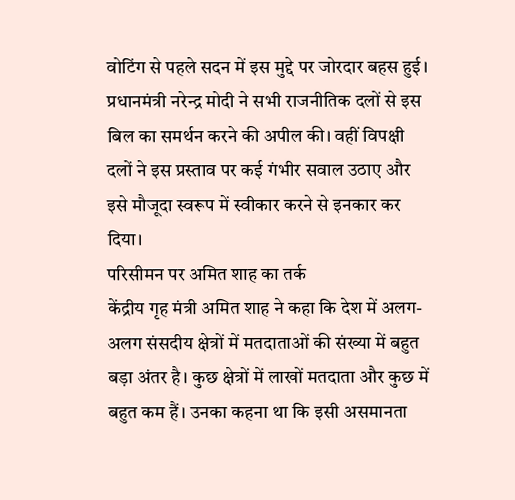वोटिंग से पहले सदन में इस मुद्दे पर जोरदार बहस हुई। प्रधानमंत्री नरेन्द्र मोदी ने सभी राजनीतिक दलों से इस बिल का समर्थन करने की अपील की। वहीं विपक्षी दलों ने इस प्रस्ताव पर कई गंभीर सवाल उठाए और इसे मौजूदा स्वरूप में स्वीकार करने से इनकार कर दिया।
परिसीमन पर अमित शाह का तर्क
केंद्रीय गृह मंत्री अमित शाह ने कहा कि देश में अलग-अलग संसदीय क्षेत्रों में मतदाताओं की संख्या में बहुत बड़ा अंतर है। कुछ क्षेत्रों में लाखों मतदाता और कुछ में बहुत कम हैं। उनका कहना था कि इसी असमानता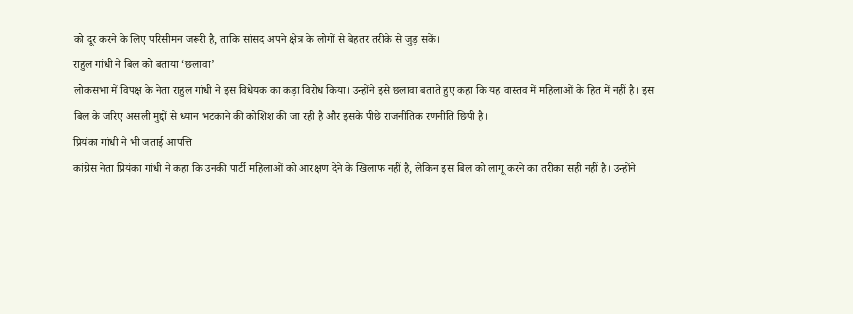को दूर करने के लिए परिसीमन जरूरी है, ताकि सांसद अपने क्षेत्र के लोगों से बेहतर तरीके से जुड़ सकें।
राहुल गांधी ने बिल को बताया ‘छलावा’
लोकसभा में विपक्ष के नेता राहुल गांधी ने इस विधेयक का कड़ा विरोध किया। उन्होंने इसे छलावा बताते हुए कहा कि यह वास्तव में महिलाओं के हित में नहीं है। इस बिल के जरिए असली मुद्दों से ध्यान भटकाने की कोशिश की जा रही है और इसके पीछे राजनीतिक रणनीति छिपी है।
प्रियंका गांधी ने भी जताई आपत्ति
कांग्रेस नेता प्रियंका गांधी ने कहा कि उनकी पार्टी महिलाओं को आरक्षण देने के खिलाफ नहीं है, लेकिन इस बिल को लागू करने का तरीका सही नहीं है। उन्होंने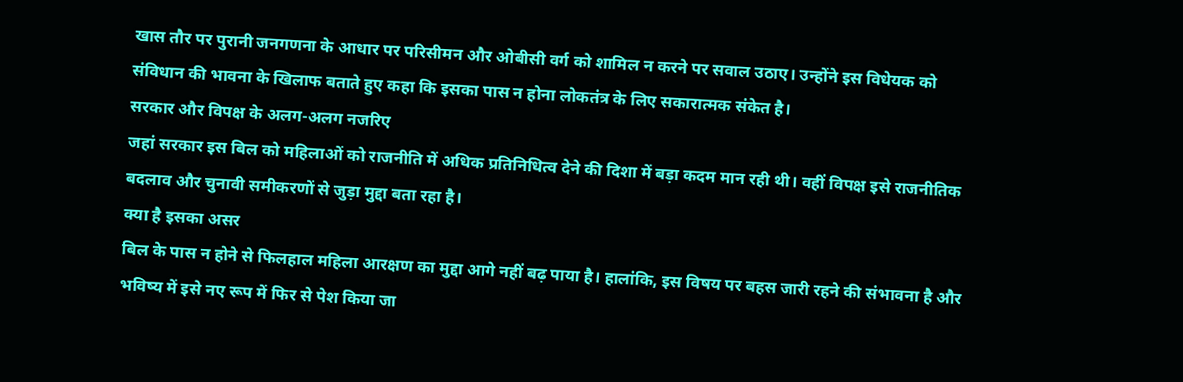खास तौर पर पुरानी जनगणना के आधार पर परिसीमन और ओबीसी वर्ग को शामिल न करने पर सवाल उठाए। उन्होंने इस विधेयक को संविधान की भावना के खिलाफ बताते हुए कहा कि इसका पास न होना लोकतंत्र के लिए सकारात्मक संकेत है।
सरकार और विपक्ष के अलग-अलग नजरिए
जहां सरकार इस बिल को महिलाओं को राजनीति में अधिक प्रतिनिधित्व देने की दिशा में बड़ा कदम मान रही थी। वहीं विपक्ष इसे राजनीतिक बदलाव और चुनावी समीकरणों से जुड़ा मुद्दा बता रहा है।
क्या है इसका असर
बिल के पास न होने से फिलहाल महिला आरक्षण का मुद्दा आगे नहीं बढ़ पाया है। हालांकि, इस विषय पर बहस जारी रहने की संभावना है और भविष्य में इसे नए रूप में फिर से पेश किया जा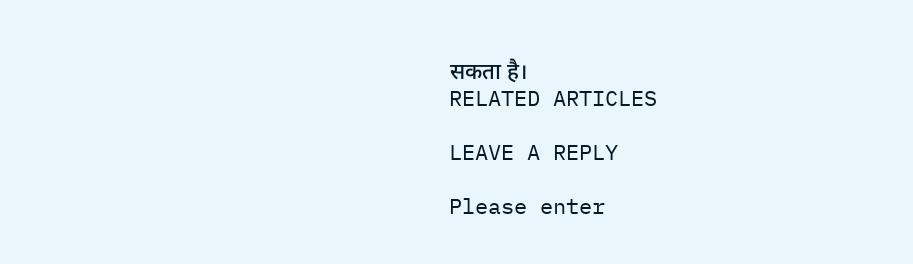सकता है।
RELATED ARTICLES

LEAVE A REPLY

Please enter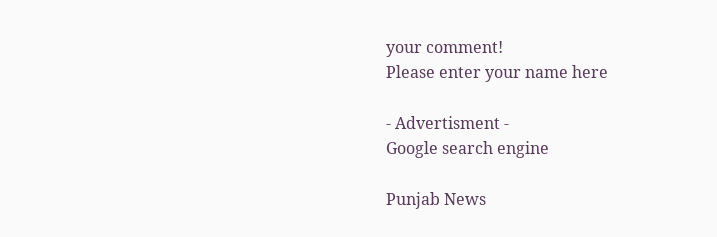your comment!
Please enter your name here

- Advertisment -
Google search engine

Punjab News